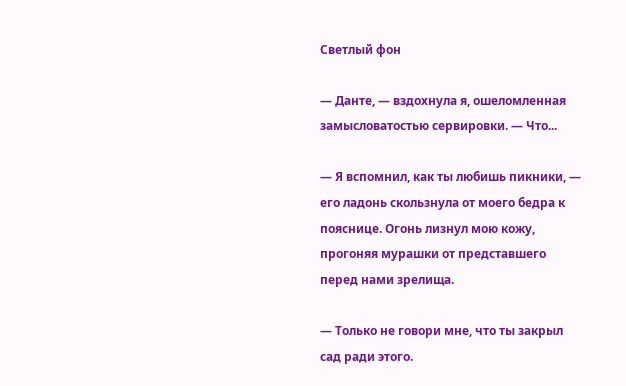Светлый фон

— Данте, — вздохнула я, ошеломленная замысловатостью сервировки. — Что...

— Я вспомнил, как ты любишь пикники, — его ладонь скользнула от моего бедра к пояснице. Огонь лизнул мою кожу, прогоняя мурашки от представшего перед нами зрелища.

— Только не говори мне, что ты закрыл сад ради этого.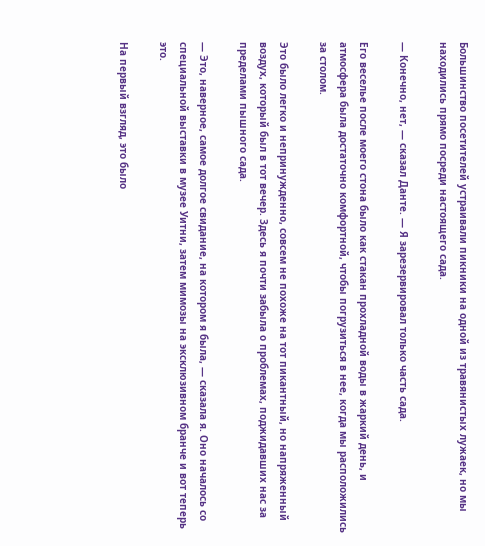Большинство посетителей устраивали пикники на одной из травянистых лужаек, но мы находились прямо посреди настоящего сада.

— Конечно, нет, — сказал Данте. — Я зарезервировал только часть сада.

Его веселье после моего стона было как стакан прохладной воды в жаркий день, и атмосфера была достаточно комфортной, чтобы погрузиться в нее, когда мы расположились за столом.

Это было легко и непринужденно, совсем не похоже на тот пикантный, но напряженный воздух, который был в тот вечер. Здесь я почти забыла о проблемах, поджидавших нас за пределами пышного сада.

— Это, наверное, самое долгое свидание, на котором я была, — сказала я. Оно началось со специальной выставки в музее Уитни, затем мимозы на эксклюзивном бранче и вот теперь это.

На первый взгляд, это было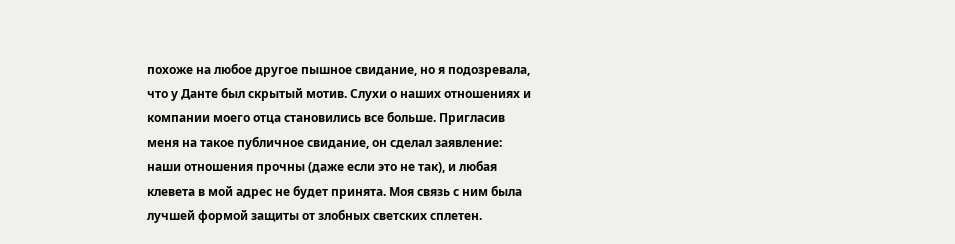похоже на любое другое пышное свидание, но я подозревала, что у Данте был скрытый мотив. Слухи о наших отношениях и компании моего отца становились все больше. Пригласив меня на такое публичное свидание, он сделал заявление: наши отношения прочны (даже если это не так), и любая клевета в мой адрес не будет принята. Моя связь с ним была лучшей формой защиты от злобных светских сплетен.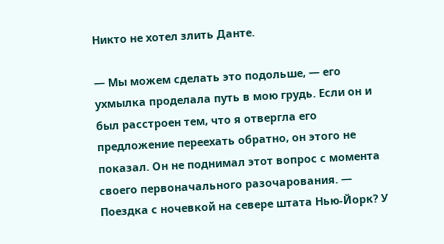Никто не хотел злить Данте.

— Мы можем сделать это подольше, — его ухмылка проделала путь в мою грудь. Если он и был расстроен тем, что я отвергла его предложение переехать обратно, он этого не показал. Он не поднимал этот вопрос с момента своего первоначального разочарования. — Поездка с ночевкой на севере штата Нью-Йорк? У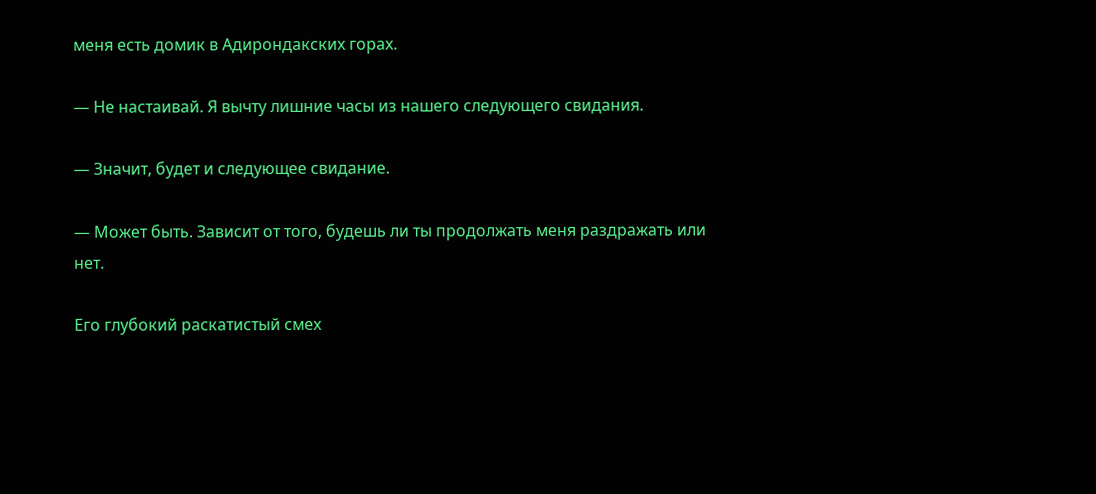меня есть домик в Адирондакских горах.

— Не настаивай. Я вычту лишние часы из нашего следующего свидания.

— Значит, будет и следующее свидание.

— Может быть. Зависит от того, будешь ли ты продолжать меня раздражать или нет.

Его глубокий раскатистый смех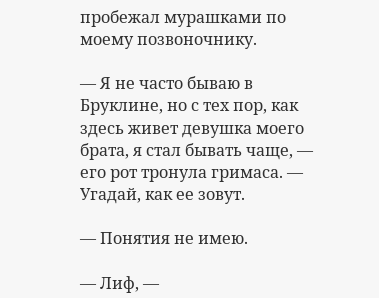пробежал мурашками по моему позвоночнику.

— Я не часто бываю в Бруклине, но с тех пор, как здесь живет девушка моего брата, я стал бывать чаще, — его рот тронула гримаса. — Угадай, как ее зовут.

— Понятия не имею.

— Лиф, —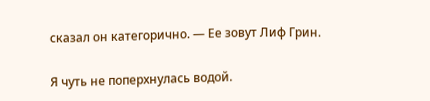сказал он категорично. — Ее зовут Лиф Грин.

Я чуть не поперхнулась водой.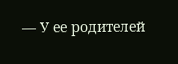— У ее родителей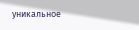уникальное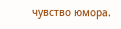чувство юмора.